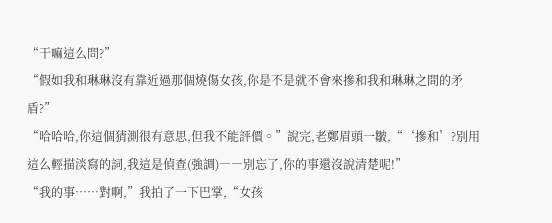“干嘛這么問?”
“假如我和琳琳沒有靠近過那個燒傷女孩,你是不是就不會來摻和我和琳琳之間的矛盾?”
“哈哈哈,你這個猜測很有意思,但我不能評價。”說完,老鄭眉頭一皺,“‘摻和’?別用這么輕描淡寫的詞,我這是偵查(強調)――別忘了,你的事還沒說清楚呢!”
“我的事……對啊,”我拍了一下巴掌,“女孩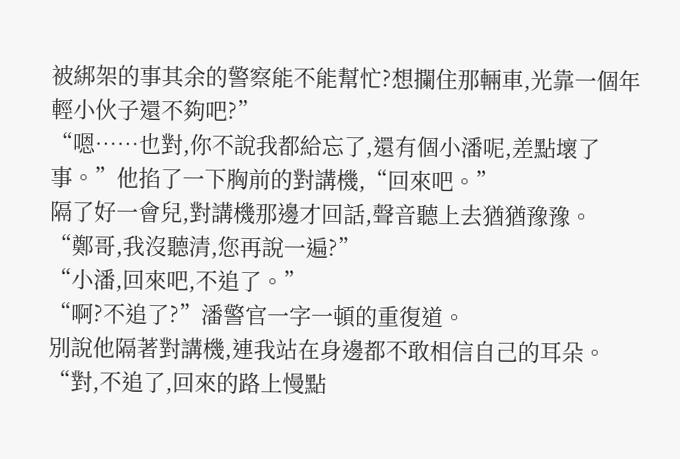被綁架的事其余的警察能不能幫忙?想攔住那輛車,光靠一個年輕小伙子還不夠吧?”
“嗯……也對,你不說我都給忘了,還有個小潘呢,差點壞了事。”他掐了一下胸前的對講機,“回來吧。”
隔了好一會兒,對講機那邊才回話,聲音聽上去猶猶豫豫。
“鄭哥,我沒聽清,您再說一遍?”
“小潘,回來吧,不追了。”
“啊?不追了?”潘警官一字一頓的重復道。
別說他隔著對講機,連我站在身邊都不敢相信自己的耳朵。
“對,不追了,回來的路上慢點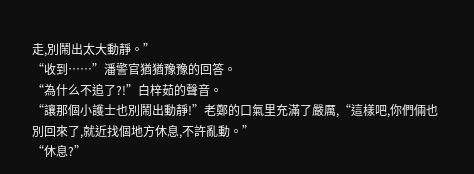走,別鬧出太大動靜。”
“收到……”潘警官猶猶豫豫的回答。
“為什么不追了?!”白梓茹的聲音。
“讓那個小護士也別鬧出動靜!”老鄭的口氣里充滿了嚴厲,“這樣吧,你們倆也別回來了,就近找個地方休息,不許亂動。”
“休息?”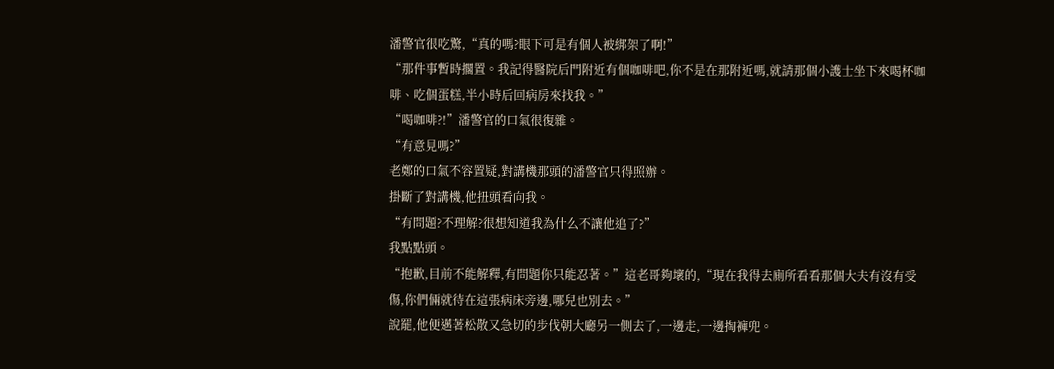潘警官很吃驚,“真的嗎?眼下可是有個人被綁架了啊!”
“那件事暫時擱置。我記得醫院后門附近有個咖啡吧,你不是在那附近嗎,就請那個小護士坐下來喝杯咖啡、吃個蛋糕,半小時后回病房來找我。”
“喝咖啡?!”潘警官的口氣很復雜。
“有意見嗎?”
老鄭的口氣不容置疑,對講機那頭的潘警官只得照辦。
掛斷了對講機,他扭頭看向我。
“有問題?不理解?很想知道我為什么不讓他追了?”
我點點頭。
“抱歉,目前不能解釋,有問題你只能忍著。”這老哥夠壞的,“現在我得去廁所看看那個大夫有沒有受傷,你們倆就待在這張病床旁邊,哪兒也別去。”
說罷,他便邁著松散又急切的步伐朝大廳另一側去了,一邊走,一邊掏褲兜。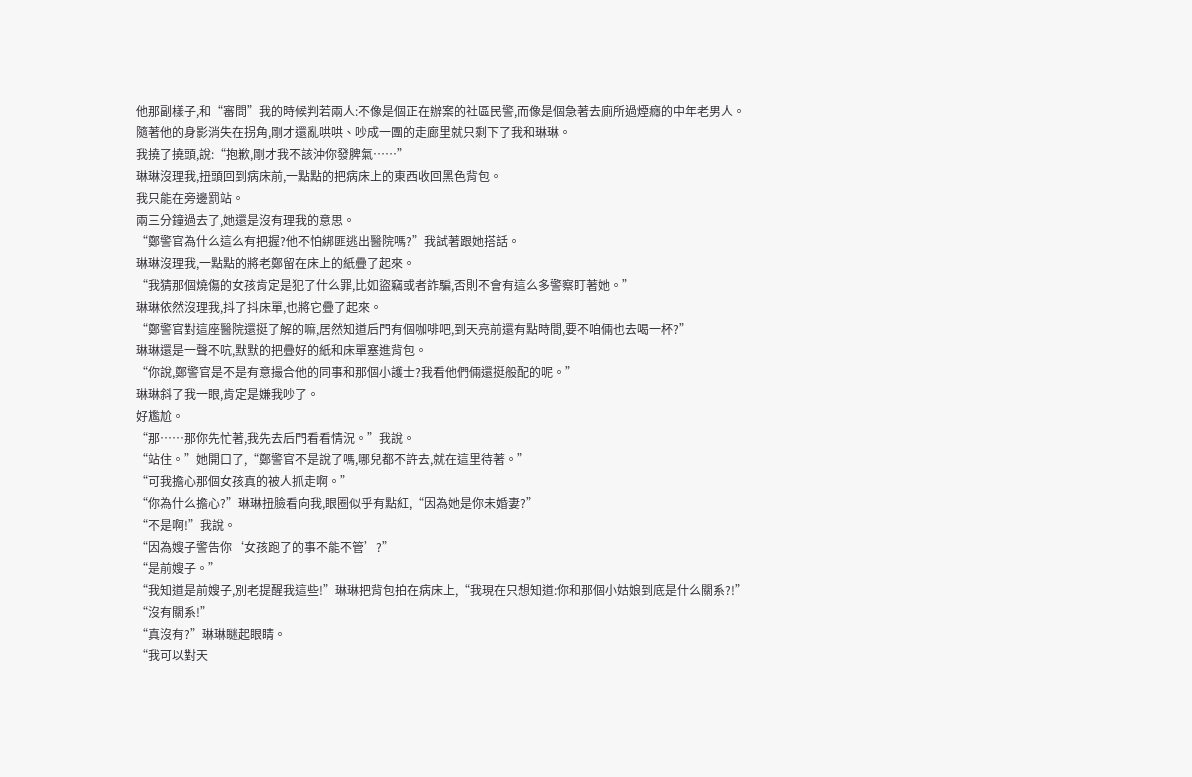他那副樣子,和“審問”我的時候判若兩人:不像是個正在辦案的社區民警,而像是個急著去廁所過煙癮的中年老男人。
隨著他的身影消失在拐角,剛才還亂哄哄、吵成一團的走廊里就只剩下了我和琳琳。
我撓了撓頭,說:“抱歉,剛才我不該沖你發脾氣……”
琳琳沒理我,扭頭回到病床前,一點點的把病床上的東西收回黑色背包。
我只能在旁邊罰站。
兩三分鐘過去了,她還是沒有理我的意思。
“鄭警官為什么這么有把握?他不怕綁匪逃出醫院嗎?”我試著跟她搭話。
琳琳沒理我,一點點的將老鄭留在床上的紙疊了起來。
“我猜那個燒傷的女孩肯定是犯了什么罪,比如盜竊或者詐騙,否則不會有這么多警察盯著她。”
琳琳依然沒理我,抖了抖床單,也將它疊了起來。
“鄭警官對這座醫院還挺了解的嘛,居然知道后門有個咖啡吧,到天亮前還有點時間,要不咱倆也去喝一杯?”
琳琳還是一聲不吭,默默的把疊好的紙和床單塞進背包。
“你說,鄭警官是不是有意撮合他的同事和那個小護士?我看他們倆還挺般配的呢。”
琳琳斜了我一眼,肯定是嫌我吵了。
好尷尬。
“那……那你先忙著,我先去后門看看情況。”我說。
“站住。”她開口了,“鄭警官不是說了嗎,哪兒都不許去,就在這里待著。”
“可我擔心那個女孩真的被人抓走啊。”
“你為什么擔心?”琳琳扭臉看向我,眼圈似乎有點紅,“因為她是你未婚妻?”
“不是啊!”我說。
“因為嫂子警告你‘女孩跑了的事不能不管’?”
“是前嫂子。”
“我知道是前嫂子,別老提醒我這些!”琳琳把背包拍在病床上,“我現在只想知道:你和那個小姑娘到底是什么關系?!”
“沒有關系!”
“真沒有?”琳琳瞇起眼睛。
“我可以對天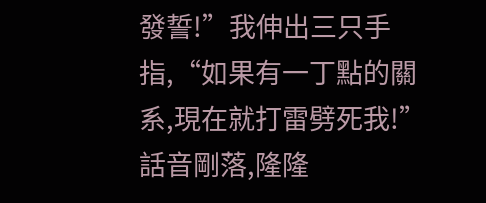發誓!”我伸出三只手指,“如果有一丁點的關系,現在就打雷劈死我!”
話音剛落,隆隆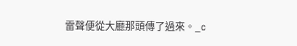雷聲便從大廳那頭傳了過來。_c